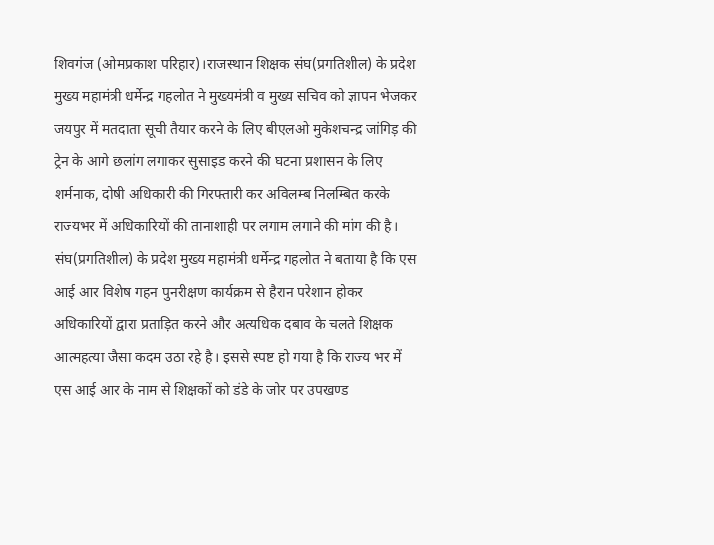शिवगंज (ओमप्रकाश परिहार)।राजस्थान शिक्षक संघ(प्रगतिशील) के प्रदेश मुख्य महामंत्री धर्मेन्द्र गहलोत ने मुख्यमंत्री व मुख्य सचिव को ज्ञापन भेजकर जयपुर में मतदाता सूची तैयार करने के लिए बीएलओ मुकेशचन्द्र जांगिड़ की ट्रेन के आगे छलांग लगाकर सुसाइड करने की घटना प्रशासन के लिए शर्मनाक, दोषी अधिकारी की गिरफ्तारी कर अविलम्ब निलम्बित करके राज्यभर में अधिकारियों की तानाशाही पर लगाम लगाने की मांग की है। संघ(प्रगतिशील) के प्रदेश मुख्य महामंत्री धर्मेन्द्र गहलोत ने बताया है कि एस आई आर विशेष गहन पुनरीक्षण कार्यक्रम से हैरान परेशान होकर अधिकारियों द्वारा प्रताड़ित करने और अत्यधिक दबाव के चलते शिक्षक आत्महत्या जैसा कदम उठा रहे है। इससे स्पष्ट हो गया है कि राज्य भर में एस आई आर के नाम से शिक्षकों को डंडे के जोर पर उपखण्ड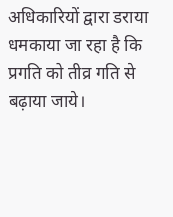अधिकारियों द्वारा डराया धमकाया जा रहा है कि प्रगति को तीव्र गति से बढ़ाया जाये।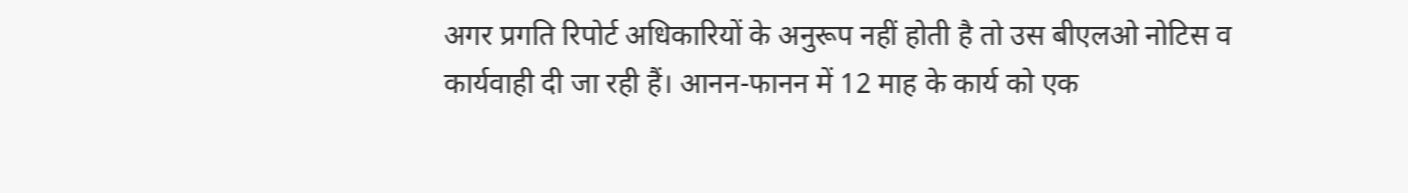अगर प्रगति रिपोर्ट अधिकारियों के अनुरूप नहीं होती है तो उस बीएलओ नोटिस व कार्यवाही दी जा रही हैं। आनन-फानन में 12 माह के कार्य को एक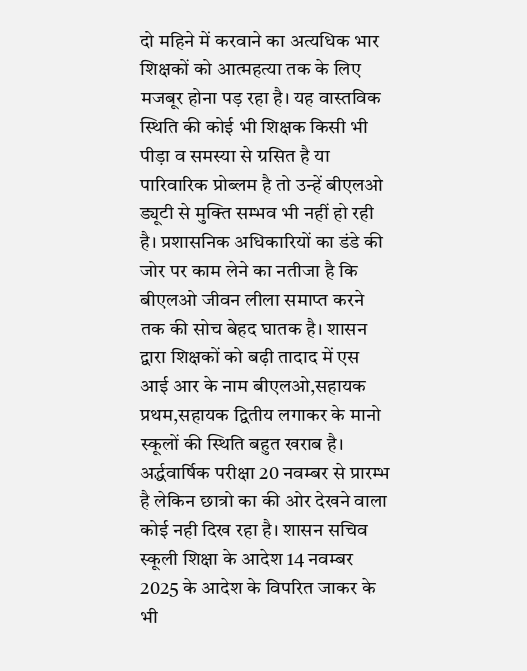दो महिने में करवाने का अत्यधिक भार शिक्षकों को आत्महत्या तक के लिए मजबूर होना पड़ रहा है। यह वास्तविक स्थिति की कोई भी शिक्षक किसी भी पीड़ा व समस्या से ग्रसित है या पारिवारिक प्रोब्लम है तो उन्हें बीएलओ ड्यूटी से मुक्ति सम्भव भी नहीं हो रही है। प्रशासनिक अधिकारियों का डंडे की जोर पर काम लेने का नतीजा है कि बीएलओ जीवन लीला समाप्त करने तक की सोच बेहद घातक है। शासन द्वारा शिक्षकों को बढ़ी तादाद में एस आई आर के नाम बीएलओ,सहायक प्रथम,सहायक द्वितीय लगाकर के मानो स्कूलों की स्थिति बहुत खराब है। अर्द्धवार्षिक परीक्षा 20 नवम्बर से प्रारम्भ है लेकिन छात्रो का की ओर देखने वाला कोई नही दिख रहा है। शासन सचिव स्कूली शिक्षा के आदेश 14 नवम्बर 2025 के आदेश के विपरित जाकर के भी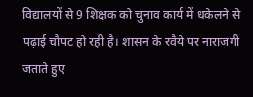विद्यालयों से 9 शिक्षक को चुनाव कार्य में धकेलने से पढ़ाई चौपट हो रही है। शासन के रवैये पर नाराजगी जताते हुए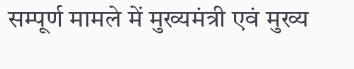सम्पूर्ण मामले में मुख्यमंत्री एवं मुख्य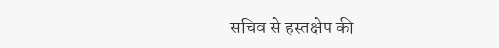सचिव से हस्तक्षेप की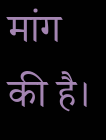मांग की है।